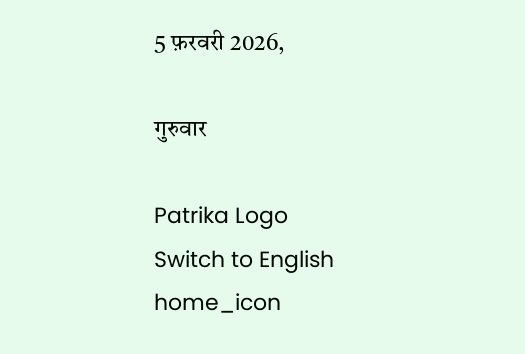5 फ़रवरी 2026,

गुरुवार

Patrika Logo
Switch to English
home_icon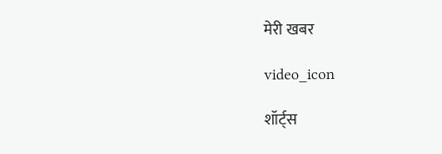मेरी खबर

video_icon

शॉर्ट्स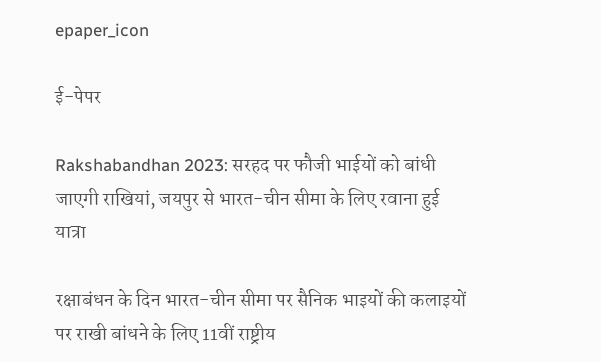epaper_icon

ई-पेपर

Rakshabandhan 2023: सरहद पर फौजी भाईयों को बांधी जाएगी राखियां, जयपुर से भारत-चीन सीमा के लिए रवाना हुई यात्रा

रक्षाबंधन के दिन भारत-चीन सीमा पर सैनिक भाइयों की कलाइयों पर राखी बांधने के लिए 11वीं राष्ट्रीय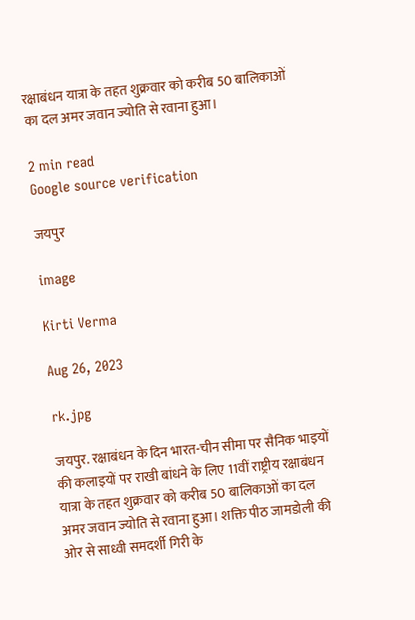रक्षाबंधन यात्रा के तहत शुक्रवार को करीब 50 बालिकाओं का दल अमर जवान ज्योति से रवाना हुआ।

2 min read
Google source verification

जयपुर

image

Kirti Verma

Aug 26, 2023

rk.jpg

जयपुर. रक्षाबंधन के दिन भारत-चीन सीमा पर सैनिक भाइयों की कलाइयों पर राखी बांधने के लिए 11वीं राष्ट्रीय रक्षाबंधन यात्रा के तहत शुक्रवार को करीब 50 बालिकाओं का दल अमर जवान ज्योति से रवाना हुआ। शक्ति पीठ जामडोली की ओर से साध्वी समदर्शी गिरी के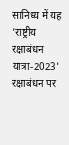सानिध्य में यह 'राष्ट्रीय रक्षाबंधन यात्रा-2023' रक्षाबंधन पर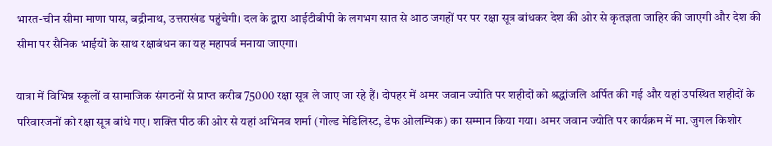भारत-चीन सीमा माणा पास, बद्रीनाथ, उत्तराखंड पहुंचेगी। दल के द्वारा आईटीबीपी के लगभग सात से आठ जगहों पर पर रक्षा सूत्र बांधकर देश की ओर से कृतज्ञता जाहिर की जाएगी और देश की सीमा पर सैनिक भाईयों के साथ रक्षाबंधन का यह महापर्व मनाया जाएगा।

यात्रा में विभिन्न स्कूलों व सामाजिक संगठनों से प्राप्त करीब 75000 रक्षा सूत्र ले जाए जा रहे हैं। दोपहर में अमर जवान ज्योति पर शहीदों को श्रद्धांजलि अर्पित की गई और यहां उपस्थित शहीदों के परिवारजनों को रक्षा सूत्र बांधे गए। शक्ति पीठ की ओर से यहां अभिनव शर्मा (गोल्ड मेडिलिस्ट, डेफ ओलम्पिक) का सम्मान किया गया। अमर जवान ज्योति पर कार्यक्रम में मा. जुगल किशोर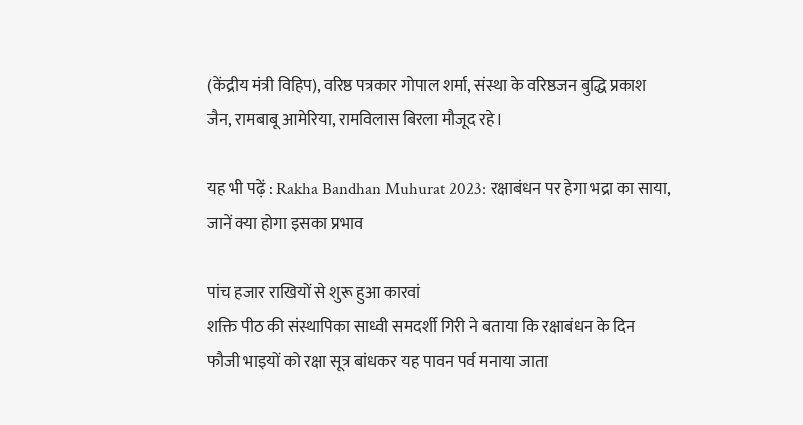(केंद्रीय मंत्री विहिप), वरिष्ठ पत्रकार गोपाल शर्मा, संस्था के वरिष्ठजन बुद्धि प्रकाश जैन, रामबाबू आमेरिया, रामविलास बिरला मौजूद रहे।

यह भी पढ़ें : Rakha Bandhan Muhurat 2023: रक्षाबंधन पर हेगा भद्रा का साया, जानें क्या होगा इसका प्रभाव

पांच हजार राखियों से शुरू हुआ कारवां
शक्ति पीठ की संस्थापिका साध्वी समदर्शी गिरी ने बताया कि रक्षाबंधन के दिन फौजी भाइयों को रक्षा सूत्र बांधकर यह पावन पर्व मनाया जाता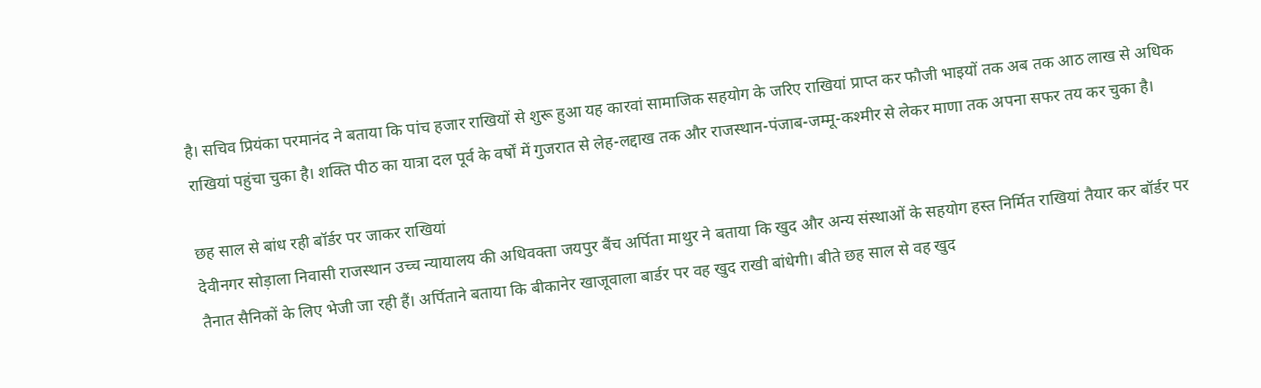है। सचिव प्रियंका परमानंद ने बताया कि पांच हजार राखियों से शुरू हुआ यह कारवां सामाजिक सहयोग के जरिए राखियां प्राप्त कर फौजी भाइयों तक अब तक आठ लाख से अधिक राखियां पहुंचा चुका है। शक्ति पीठ का यात्रा दल पूर्व के वर्षों में गुजरात से लेह-लद्दाख तक और राजस्थान-पंजाब-जम्मू-कश्मीर से लेकर माणा तक अपना सफर तय कर चुका है।

छह साल से बांध रही बॉर्डर पर जाकर राखियां
देवीनगर सोड़ाला निवासी राजस्थान उच्च न्यायालय की अधिवक्ता जयपुर बैंच अर्पिता माथुर ने बताया कि खुद और अन्य संस्थाओं के सहयोग हस्त निर्मित राखियां तैयार कर बॉर्डर पर तैनात सैनिकों के लिए भेजी जा रही हैं। अर्पिताने बताया कि बीकानेर खाजूवाला बार्डर पर वह खुद राखी बांधेगी। बीते छह साल से वह खुद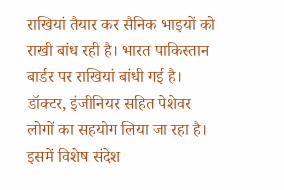राखियां तैयार कर सैनिक भाइयों को राखी बांध रही है। भारत पाकिस्तान बार्डर पर राखियां बांधी गई है। डॉक्टर, इंजीनियर सहित पेशेवर लोगों का सहयोग लिया जा रहा है। इसमें विशेष संदेश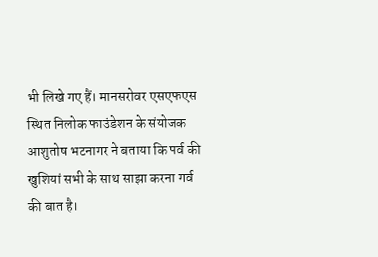भी लिखे गए हैं। मानसरोवर एसएफएस स्थित निलोक फाउंडेशन के संयोजक आशुतोष भटनागर ने बताया कि पर्व की खुशियां सभी के साथ साझा करना गर्व की बात है।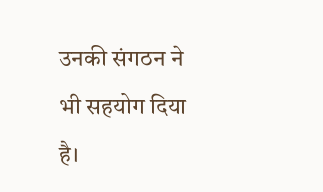उनकी संगठन ने भी सहयोग दिया है।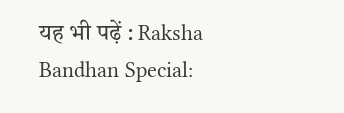यह भी पढ़ें : Raksha Bandhan Special: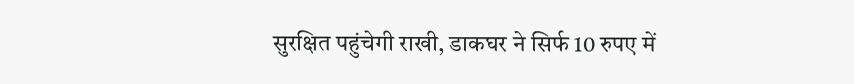सुरक्षित पहुंचेगी राखी, डाकघर ने सिर्फ 10 रुपए में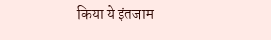किया ये इंतजाम